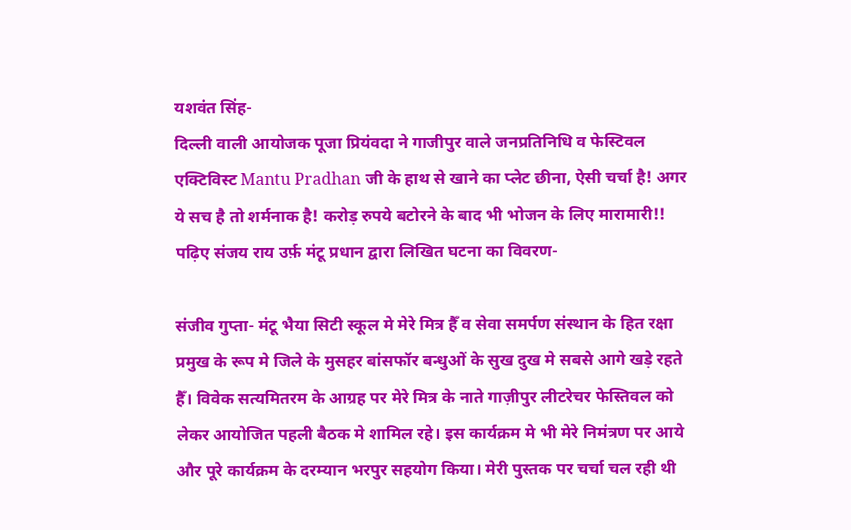यशवंत सिंह-
दिल्ली वाली आयोजक पूजा प्रियंवदा ने गाजीपुर वाले जनप्रतिनिधि व फेस्टिवल एक्टिविस्ट Mantu Pradhan जी के हाथ से खाने का प्लेट छीना, ऐसी चर्चा है! अगर ये सच है तो शर्मनाक है! करोड़ रुपये बटोरने के बाद भी भोजन के लिए मारामारी!!
पढ़िए संजय राय उर्फ़ मंटू प्रधान द्वारा लिखित घटना का विवरण-

संजीव गुप्ता- मंटू भैया सिटी स्कूल मे मेरे मित्र हैँ व सेवा समर्पण संस्थान के हित रक्षा प्रमुख के रूप मे जिले के मुसहर बांसफॉर बन्धुओं के सुख दुख मे सबसे आगे खड़े रहते हैँ। विवेक सत्यमितरम के आग्रह पर मेरे मित्र के नाते गाज़ीपुर लीटरेचर फेस्तिवल को लेकर आयोजित पहली बैठक मे शामिल रहे। इस कार्यक्रम मे भी मेरे निमंत्रण पर आये और पूरे कार्यक्रम के दरम्यान भरपुर सहयोग किया। मेरी पुस्तक पर चर्चा चल रही थी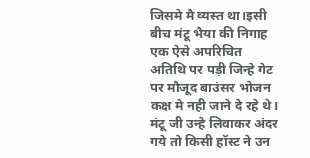जिसमे मै व्यस्त था।इसी बीच मंटू भैया की निगाह एक ऐसे अपरिचित अतिथि पर पड़ी जिन्हे गेट पर मौजूद बाउंसर भोजन कक्ष मे नही जाने दे रहे थे। मंटू जी उन्हे लिवाकर अंदर गये तो किसी हॉस्ट ने उन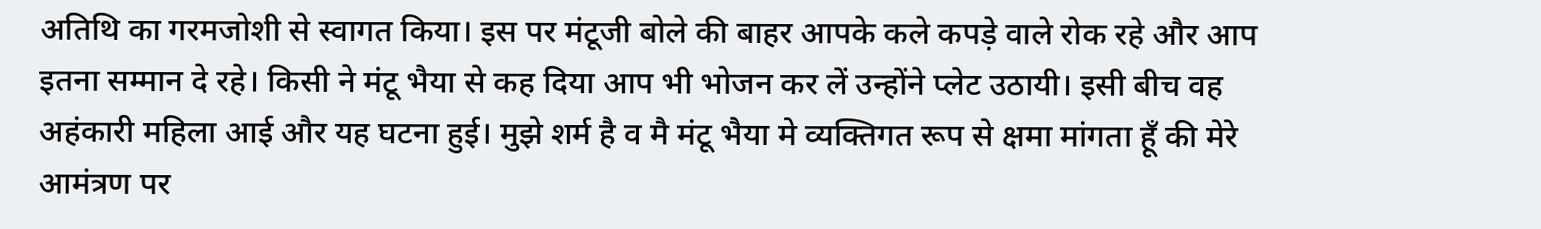अतिथि का गरमजोशी से स्वागत किया। इस पर मंटूजी बोले की बाहर आपके कले कपड़े वाले रोक रहे और आप इतना सम्मान दे रहे। किसी ने मंटू भैया से कह दिया आप भी भोजन कर लें उन्होंने प्लेट उठायी। इसी बीच वह अहंकारी महिला आई और यह घटना हुई। मुझे शर्म है व मै मंटू भैया मे व्यक्तिगत रूप से क्षमा मांगता हूँ की मेरे आमंत्रण पर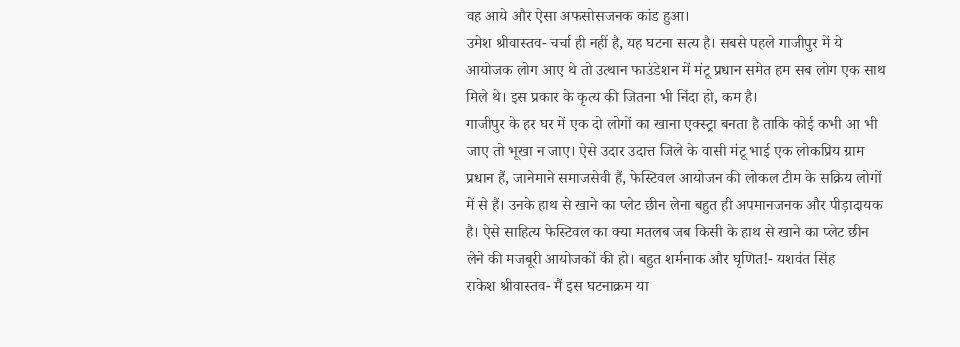वह आये और ऐसा अफसोसजनक कांड हुआ।
उमेश श्रीवास्तव- चर्चा ही नहीं है, यह घटना सत्य है। सबसे पहले गाजीपुर में ये आयोजक लोग आए थे तो उत्थान फाउंडेशन में मंटू प्रधान समेत हम सब लोग एक साथ मिले थे। इस प्रकार के कृत्य की जितना भी निंदा हो, कम है।
गाजीपुर के हर घर में एक दो लोगों का खाना एक्स्ट्रा बनता है ताकि कोई कभी आ भी जाए तो भूखा न जाए। ऐसे उदार उदात्त जिले के वासी मंटू भाई एक लोकप्रिय ग्राम प्रधान हैं, जानेमाने समाजसेवी हैं, फेस्टिवल आयोजन की लोकल टीम के सक्रिय लोगों में से हैं। उनके हाथ से खाने का प्लेट छीन लेना बहुत ही अपमानजनक और पीड़ादायक है। ऐसे साहित्य फेस्टिवल का क्या मतलब जब किसी के हाथ से खाने का प्लेट छीन लेने की मजबूरी आयोजकों की हो। बहुत शर्मनाक और घृणित!- यशवंत सिंह
राकेश श्रीवास्तव- मैं इस घटनाक्रम या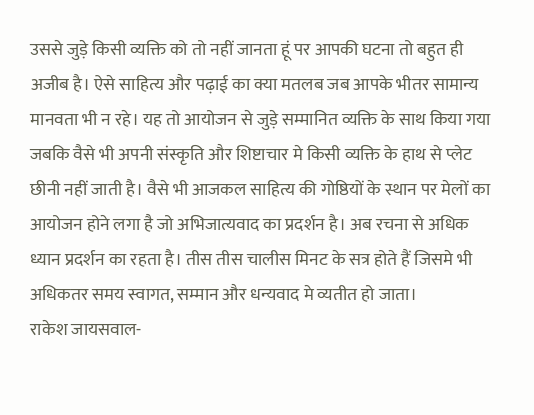उससे जुड़े किसी व्यक्ति को तो नहीं जानता हूं पर आपकी घटना तो बहुत ही अजीब है। ऐसे साहित्य और पढ़ाई का क्या मतलब जब आपके भीतर सामान्य मानवता भी न रहे। यह तो आयोजन से जुड़े सम्मानित व्यक्ति के साथ किया गया जबकि वैसे भी अपनी संस्कृति और शिष्टाचार मे किसी व्यक्ति के हाथ से प्लेट छीनी नहीं जाती है। वैसे भी आजकल साहित्य की गोष्ठियों के स्थान पर मेलों का आयोजन होने लगा है जो अभिजात्यवाद का प्रदर्शन है। अब रचना से अधिक ध्यान प्रदर्शन का रहता है। तीस तीस चालीस मिनट के सत्र होते हैं जिसमे भी अधिकतर समय स्वागत, सम्मान और धन्यवाद मे व्यतीत हो जाता।
राकेश जायसवाल-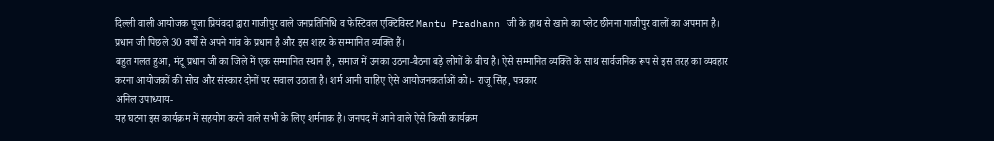दिल्ली वाली आयोजक पूजा प्रियंवदा द्वारा गाजीपुर वाले जनप्रतिनिधि व फेस्टिवल एक्टिविस्ट Mantu Pradhann जी के हाथ से खाने का प्लेट छीनना गाजीपुर वालों का अपमान है। प्रधान जी पिछले 30 वर्षों से अपने गांव के प्रधान है और इस शहर के सम्मानित व्यक्ति हैं।
बहुत गलत हुआ, मंटू प्रधान जी का जिले में एक सम्मानित स्थान है, समाज में उनका उठना-बैठना बड़े लोगों के बीच है। ऐसे सम्मानित व्यक्ति के साथ सार्वजनिक रूप से इस तरह का व्यवहार करना आयोजकों की सोच और संस्कार दोनों पर सवाल उठाता है। शर्म आनी चाहिए ऐसे आयोजनकर्ताओं को।- राजू सिंह, पत्रकार
अनिल उपाध्याय-
यह घटना इस कार्यक्रम में सहयोग करने वाले सभी के लिए शर्मनाक है। जनपद में आने वाले ऐसे किसी कार्यक्रम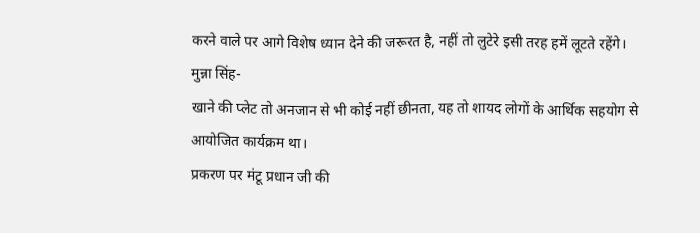करने वाले पर आगे विशेष ध्यान देने की जरूरत है, नहीं तो लुटेरे इसी तरह हमें लूटते रहेंगे।
मुन्ना सिंह-
खाने की प्लेट तो अनजान से भी कोई नहीं छीनता, यह तो शायद लोगों के आर्थिक सहयोग से आयोजित कार्यक्रम था।
प्रकरण पर मंटू प्रधान जी की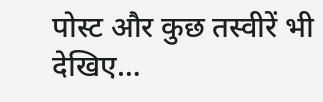पोस्ट और कुछ तस्वीरें भी देखिए…